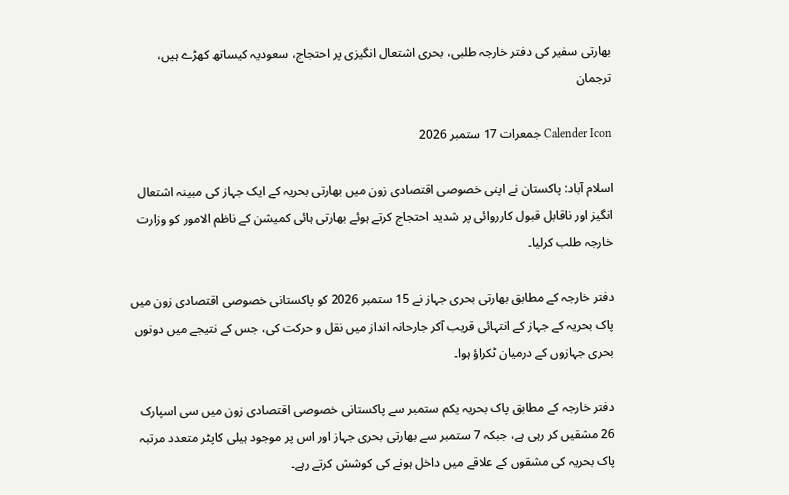بھارتی سفیر کی دفتر خارجہ طلبی، بحری اشتعال انگیزی پر احتجاج، سعودیہ کیساتھ کھڑے ہیں، ترجمان

Calender Icon جمعرات 17 ستمبر 2026

اسلام آباد: پاکستان نے اپنی خصوصی اقتصادی زون میں بھارتی بحریہ کے ایک جہاز کی مبینہ اشتعال انگیز اور ناقابل قبول کارروائی پر شدید احتجاج کرتے ہوئے بھارتی ہائی کمیشن کے ناظم الامور کو وزارت خارجہ طلب کرلیا۔

دفتر خارجہ کے مطابق بھارتی بحری جہاز نے 15 ستمبر 2026 کو پاکستانی خصوصی اقتصادی زون میں پاک بحریہ کے جہاز کے انتہائی قریب آکر جارحانہ انداز میں نقل و حرکت کی، جس کے نتیجے میں دونوں بحری جہازوں کے درمیان ٹکراؤ ہوا۔

دفتر خارجہ کے مطابق پاک بحریہ یکم ستمبر سے پاکستانی خصوصی اقتصادی زون میں سی اسپارک 26 مشقیں کر رہی ہے، جبکہ 7 ستمبر سے بھارتی بحری جہاز اور اس پر موجود ہیلی کاپٹر متعدد مرتبہ پاک بحریہ کی مشقوں کے علاقے میں داخل ہونے کی کوشش کرتے رہے۔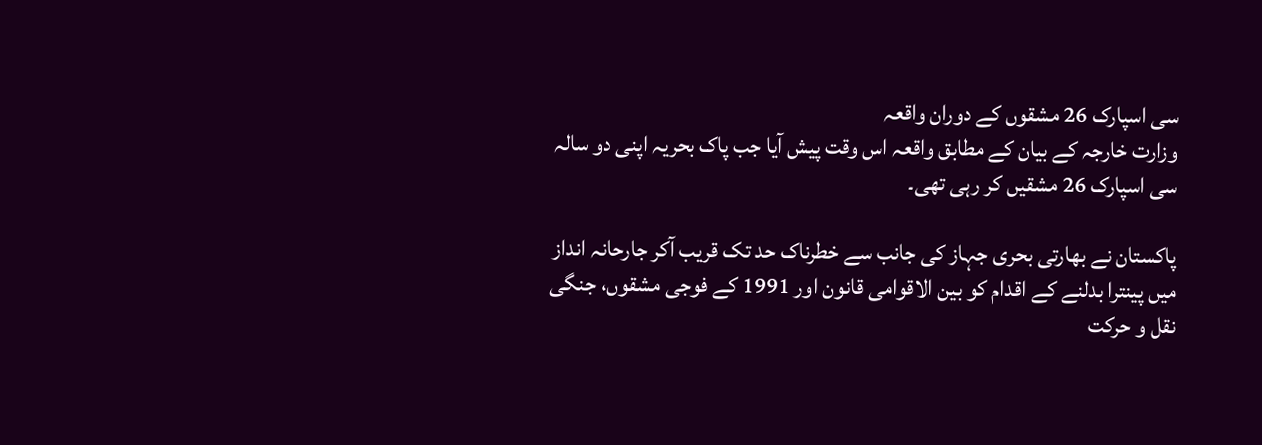سی اسپارک 26 مشقوں کے دوران واقعہ
وزارت خارجہ کے بیان کے مطابق واقعہ اس وقت پیش آیا جب پاک بحریہ اپنی دو سالہ سی اسپارک 26 مشقیں کر رہی تھی۔

پاکستان نے بھارتی بحری جہاز کی جانب سے خطرناک حد تک قریب آکر جارحانہ انداز میں پینترا بدلنے کے اقدام کو بین الاقوامی قانون اور 1991 کے فوجی مشقوں، جنگی نقل و حرکت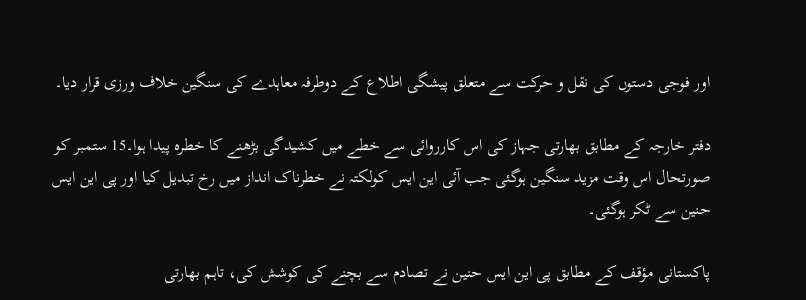اور فوجی دستوں کی نقل و حرکت سے متعلق پیشگی اطلاع کے دوطرفہ معاہدے کی سنگین خلاف ورزی قرار دیا۔

دفتر خارجہ کے مطابق بھارتی جہاز کی اس کارروائی سے خطے میں کشیدگی بڑھنے کا خطرہ پیدا ہوا۔15 ستمبر کو صورتحال اس وقت مزید سنگین ہوگئی جب آئی این ایس کولکتہ نے خطرناک انداز میں رخ تبدیل کیا اور پی این ایس حنین سے ٹکر ہوگئی۔

پاکستانی مؤقف کے مطابق پی این ایس حنین نے تصادم سے بچنے کی کوشش کی، تاہم بھارتی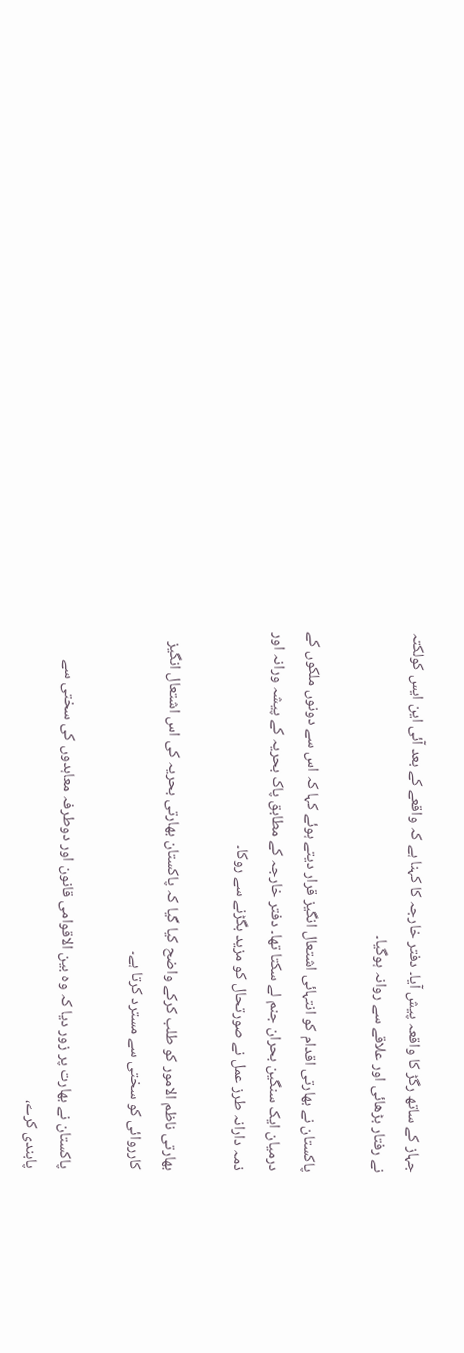جہاز کے ساتھ رگڑ کا واقعہ پیش آیا۔ دفتر خارجہ کا کہنا ہے کہ واقعے کے بعد آئی این ایس کولکتہ نے رفتار بڑھائی اور علاقے سے روانہ ہوگیا۔

پاکستان نے بھارتی اقدام کو انتہائی اشتعال انگیز قرار دیتے ہوئے کہا کہ اس سے دونوں ملکوں کے درمیان ایک سنگین بحران جنم لے سکتا تھا۔ دفتر خارجہ کے مطابق پاک بحریہ کے پیشہ ورانہ اور ذمہ دارانہ طرز عمل نے صورتحال کو مزید بگڑنے سے روکا۔

بھارتی ناظم الامور کو طلب کرکے واضح کیا گیا کہ پاکستان بھارتی بحریہ کی اس اشتعال انگیز کارروائی کو سختی سے مسترد کرتا ہے۔

پاکستان نے بھارت پر زور دیا کہ وہ بین الاقوامی قانون اور دوطرفہ معاہدوں کی سختی سے پابندی کرے،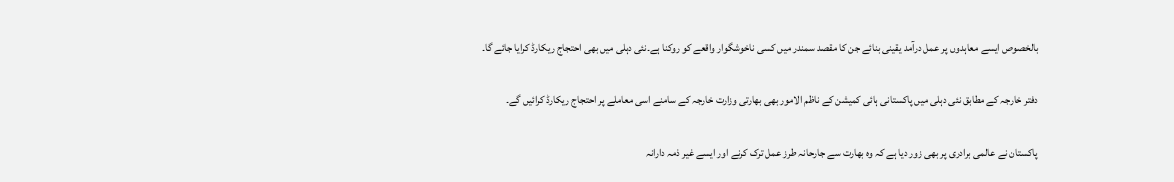بالخصوص ایسے معاہدوں پر عمل درآمد یقینی بنائے جن کا مقصد سمندر میں کسی ناخوشگوار واقعے کو روکنا ہے۔نئی دہلی میں بھی احتجاج ریکارڈ کرایا جائے گا۔

دفتر خارجہ کے مطابق نئی دہلی میں پاکستانی ہائی کمیشن کے ناظم الامور بھی بھارتی وزارت خارجہ کے سامنے اسی معاملے پر احتجاج ریکارڈ کرائیں گے۔

پاکستان نے عالمی برادری پر بھی زور دیا ہے کہ وہ بھارت سے جارحانہ طرز عمل ترک کرنے اور ایسے غیر ذمہ دارانہ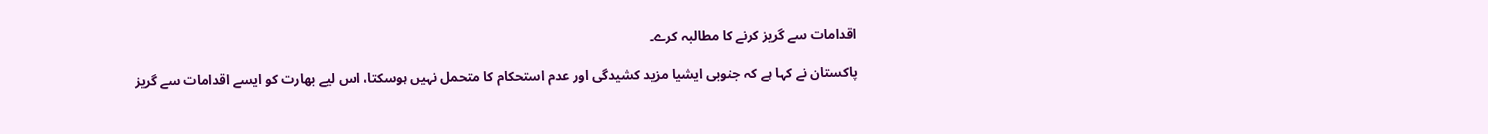اقدامات سے گریز کرنے کا مطالبہ کرے۔

پاکستان نے کہا ہے کہ جنوبی ایشیا مزید کشیدگی اور عدم استحکام کا متحمل نہیں ہوسکتا، اس لیے بھارت کو ایسے اقدامات سے گریز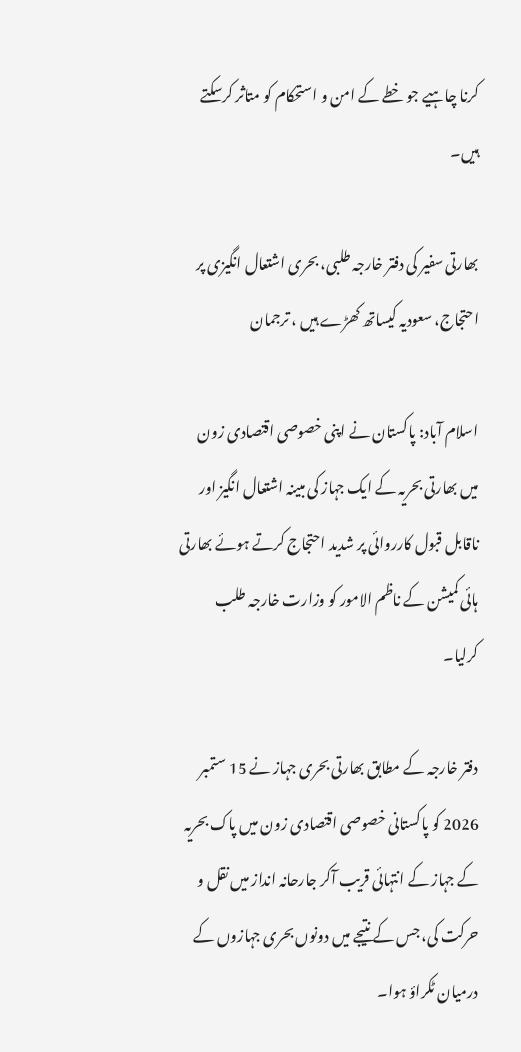کرنا چاہیے جو خطے کے امن و استحکام کو متاثر کرسکتے ہیں۔

بھارتی سفیر کی دفتر خارجہ طلبی، بحری اشتعال انگیزی پر احتجاج، سعودیہ کیساتھ کھڑے ہیں ، ترجمان

اسلام آباد: پاکستان نے اپنی خصوصی اقتصادی زون میں بھارتی بحریہ کے ایک جہاز کی مبینہ اشتعال انگیز اور ناقابل قبول کارروائی پر شدید احتجاج کرتے ہوئے بھارتی ہائی کمیشن کے ناظم الامور کو وزارت خارجہ طلب کرلیا۔

دفتر خارجہ کے مطابق بھارتی بحری جہاز نے 15 ستمبر 2026 کو پاکستانی خصوصی اقتصادی زون میں پاک بحریہ کے جہاز کے انتہائی قریب آکر جارحانہ انداز میں نقل و حرکت کی، جس کے نتیجے میں دونوں بحری جہازوں کے درمیان ٹکراؤ ہوا۔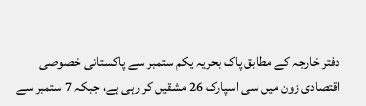دفتر خارجہ کے مطابق پاک بحریہ یکم ستمبر سے پاکستانی خصوصی اقتصادی زون میں سی اسپارک 26 مشقیں کر رہی ہے، جبکہ 7 ستمبر سے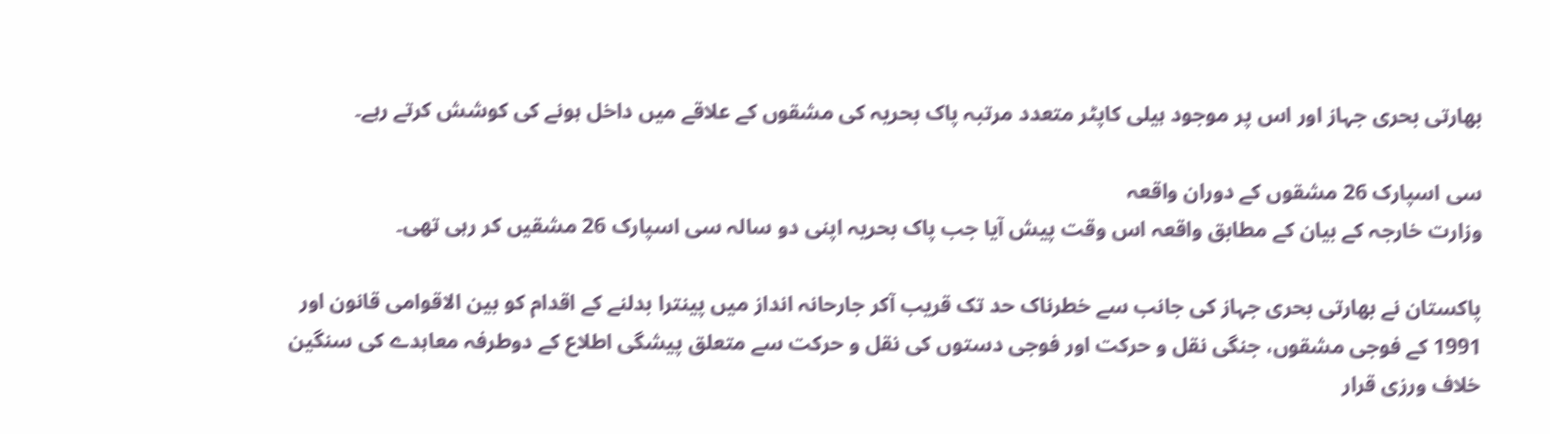بھارتی بحری جہاز اور اس پر موجود ہیلی کاپٹر متعدد مرتبہ پاک بحریہ کی مشقوں کے علاقے میں داخل ہونے کی کوشش کرتے رہے۔

سی اسپارک 26 مشقوں کے دوران واقعہ
وزارت خارجہ کے بیان کے مطابق واقعہ اس وقت پیش آیا جب پاک بحریہ اپنی دو سالہ سی اسپارک 26 مشقیں کر رہی تھی۔

پاکستان نے بھارتی بحری جہاز کی جانب سے خطرناک حد تک قریب آکر جارحانہ انداز میں پینترا بدلنے کے اقدام کو بین الاقوامی قانون اور 1991 کے فوجی مشقوں، جنگی نقل و حرکت اور فوجی دستوں کی نقل و حرکت سے متعلق پیشگی اطلاع کے دوطرفہ معاہدے کی سنگین خلاف ورزی قرار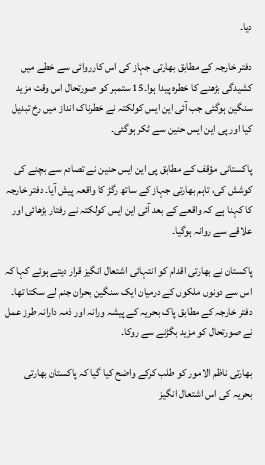دیا۔

دفتر خارجہ کے مطابق بھارتی جہاز کی اس کارروائی سے خطے میں کشیدگی بڑھنے کا خطرہ پیدا ہوا۔15 ستمبر کو صورتحال اس وقت مزید سنگین ہوگئی جب آئی این ایس کولکتہ نے خطرناک انداز میں رخ تبدیل کیا اور پی این ایس حنین سے ٹکر ہوگئی۔

پاکستانی مؤقف کے مطابق پی این ایس حنین نے تصادم سے بچنے کی کوشش کی، تاہم بھارتی جہاز کے ساتھ رگڑ کا واقعہ پیش آیا۔ دفتر خارجہ کا کہنا ہے کہ واقعے کے بعد آئی این ایس کولکتہ نے رفتار بڑھائی اور علاقے سے روانہ ہوگیا۔

پاکستان نے بھارتی اقدام کو انتہائی اشتعال انگیز قرار دیتے ہوئے کہا کہ اس سے دونوں ملکوں کے درمیان ایک سنگین بحران جنم لے سکتا تھا۔ دفتر خارجہ کے مطابق پاک بحریہ کے پیشہ ورانہ اور ذمہ دارانہ طرز عمل نے صورتحال کو مزید بگڑنے سے روکا۔

بھارتی ناظم الامور کو طلب کرکے واضح کیا گیا کہ پاکستان بھارتی بحریہ کی اس اشتعال انگیز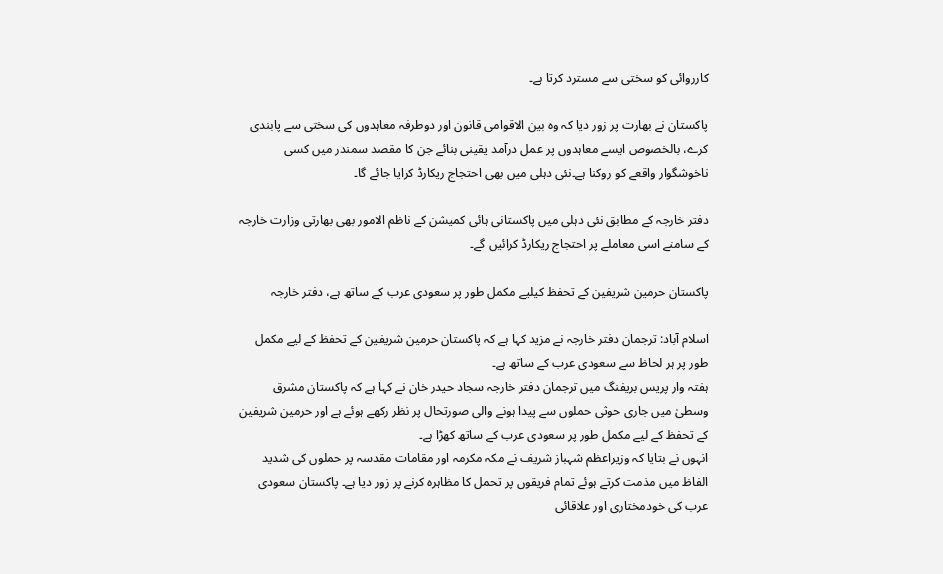کارروائی کو سختی سے مسترد کرتا ہے۔

پاکستان نے بھارت پر زور دیا کہ وہ بین الاقوامی قانون اور دوطرفہ معاہدوں کی سختی سے پابندی کرے، بالخصوص ایسے معاہدوں پر عمل درآمد یقینی بنائے جن کا مقصد سمندر میں کسی ناخوشگوار واقعے کو روکنا ہے۔نئی دہلی میں بھی احتجاج ریکارڈ کرایا جائے گا۔

دفتر خارجہ کے مطابق نئی دہلی میں پاکستانی ہائی کمیشن کے ناظم الامور بھی بھارتی وزارت خارجہ کے سامنے اسی معاملے پر احتجاج ریکارڈ کرائیں گے۔

پاکستان حرمین شریفین کے تحفظ کیلیے مکمل طور پر سعودی عرب کے ساتھ ہے، دفتر خارجہ

اسلام آباد: ترجمان دفتر خارجہ نے مزید کہا ہے کہ پاکستان حرمین شریفین کے تحفظ کے لیے مکمل طور پر ہر لحاظ سے سعودی عرب کے ساتھ ہے۔
ہفتہ وار پریس بریفنگ میں ترجمان دفتر خارجہ سجاد حیدر خان نے کہا ہے کہ پاکستان مشرق وسطیٰ میں جاری حوثی حملوں سے پیدا ہونے والی صورتحال پر نظر رکھے ہوئے ہے اور حرمین شریفین کے تحفظ کے لیے مکمل طور پر سعودی عرب کے ساتھ کھڑا ہے۔
انہوں نے بتایا کہ وزیراعظم شہباز شریف نے مکہ مکرمہ اور مقامات مقدسہ پر حملوں کی شدید الفاظ میں مذمت کرتے ہوئے تمام فریقوں پر تحمل کا مظاہرہ کرنے پر زور دیا ہے۔ پاکستان سعودی عرب کی خودمختاری اور علاقائی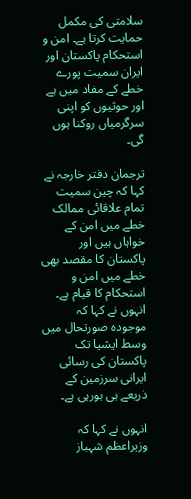سلامتی کی مکمل حمایت کرتا ہے۔ امن و استحکام پاکستان اور ایران سمیت پورے خطے کے مفاد میں ہے اور حوثیوں کو اپنی سرگرمیاں روکنا ہوں گی۔

ترجمان دفتر خارجہ نے کہا کہ چین سمیت تمام علاقائی ممالک خطے میں امن کے خواہاں ہیں اور پاکستان کا مقصد بھی خطے میں امن و استحکام کا قیام ہے۔ انہوں نے کہا کہ موجودہ صورتحال میں وسط ایشیا تک پاکستان کی رسائی ایرانی سرزمین کے ذریعے ہی ہورہی ہے۔

انہوں نے کہا کہ وزیراعظم شہباز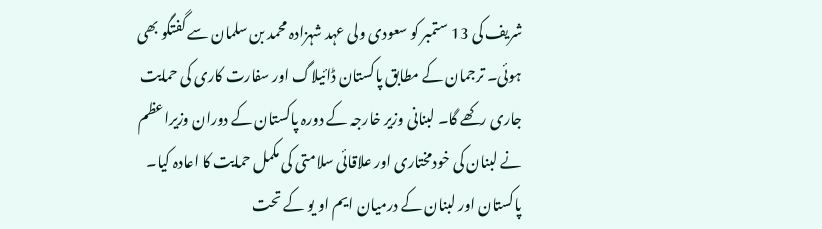شریف کی 13 ستمبر کو سعودی ولی عہد شہزادہ محمد بن سلمان سے گفتگو بھی ہوئی۔ ترجمان کے مطابق پاکستان ڈائیلاگ اور سفارت کاری کی حمایت جاری رکھے گا۔ لبنانی وزیر خارجہ کے دورہ پاکستان کے دوران وزیراعظم نے لبنان کی خودمختاری اور علاقائی سلامتی کی مکمل حمایت کا اعادہ کیا۔ پاکستان اور لبنان کے درمیان ایم او یو کے تحت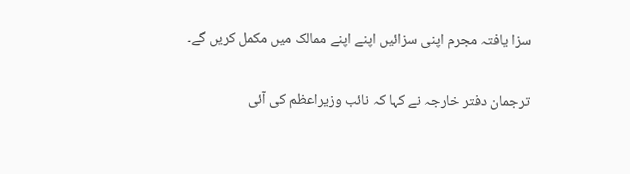سزا یافتہ مجرم اپنی سزائیں اپنے اپنے ممالک میں مکمل کریں گے۔

ترجمان دفتر خارجہ نے کہا کہ نائب وزیراعظم کی آئی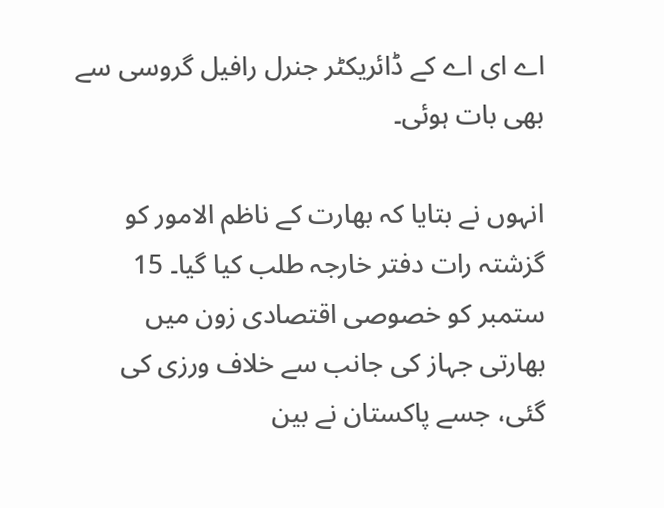اے ای اے کے ڈائریکٹر جنرل رافیل گروسی سے بھی بات ہوئی۔

انہوں نے بتایا کہ بھارت کے ناظم الامور کو گزشتہ رات دفتر خارجہ طلب کیا گیا۔ 15 ستمبر کو خصوصی اقتصادی زون میں بھارتی جہاز کی جانب سے خلاف ورزی کی گئی، جسے پاکستان نے بین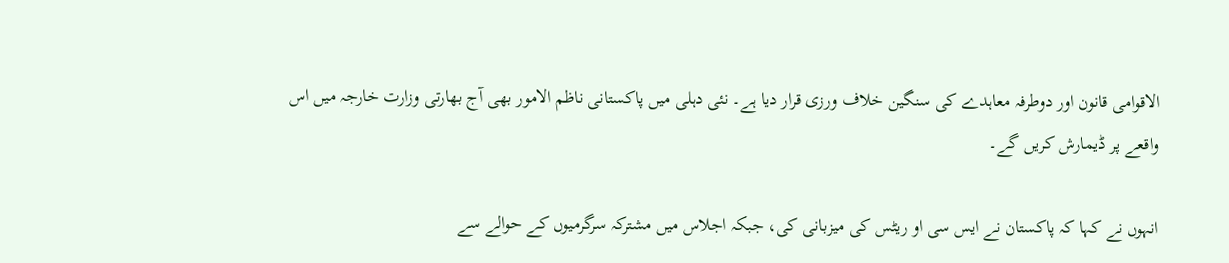الاقوامی قانون اور دوطرفہ معاہدے کی سنگین خلاف ورزی قرار دیا ہے۔ نئی دہلی میں پاکستانی ناظم الامور بھی آج بھارتی وزارت خارجہ میں اس واقعے پر ڈیمارش کریں گے۔

انہوں نے کہا کہ پاکستان نے ایس سی او ریٹس کی میزبانی کی، جبکہ اجلاس میں مشترکہ سرگرمیوں کے حوالے سے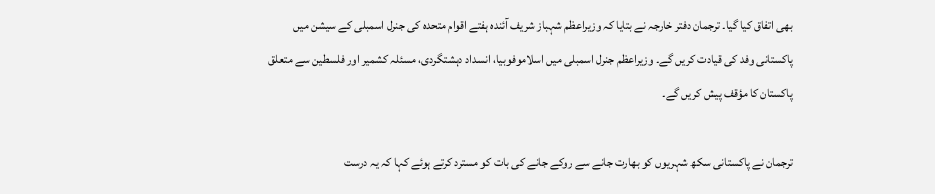بھی اتفاق کیا گیا۔ ترجمان دفتر خارجہ نے بتایا کہ وزیراعظم شہباز شریف آئندہ ہفتے اقوام متحدہ کی جنرل اسمبلی کے سیشن میں پاکستانی وفد کی قیادت کریں گے۔ وزیراعظم جنرل اسمبلی میں اسلاموفوبیا، انسداد دہشتگردی، مسئلہ کشمیر اور فلسطین سے متعلق پاکستان کا مؤقف پیش کریں گے۔

ترجمان نے پاکستانی سکھ شہریوں کو بھارت جانے سے روکے جانے کی بات کو مسترد کرتے ہوئے کہا کہ یہ درست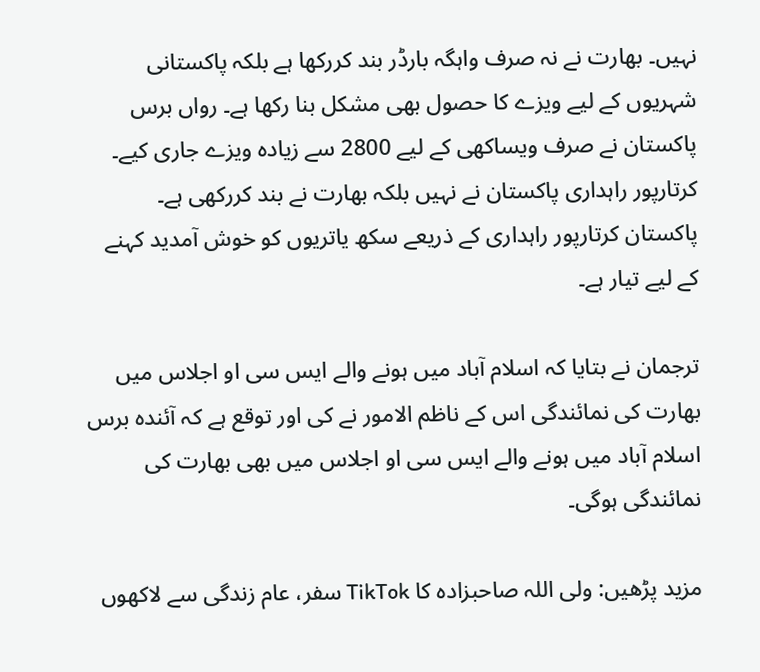نہیں۔ بھارت نے نہ صرف واہگہ بارڈر بند کررکھا ہے بلکہ پاکستانی شہریوں کے لیے ویزے کا حصول بھی مشکل بنا رکھا ہے۔ رواں برس پاکستان نے صرف ویساکھی کے لیے 2800 سے زیادہ ویزے جاری کیے۔ کرتارپور راہداری پاکستان نے نہیں بلکہ بھارت نے بند کررکھی ہے۔ پاکستان کرتارپور راہداری کے ذریعے سکھ یاتریوں کو خوش آمدید کہنے کے لیے تیار ہے۔

ترجمان نے بتایا کہ اسلام آباد میں ہونے والے ایس سی او اجلاس میں بھارت کی نمائندگی اس کے ناظم الامور نے کی اور توقع ہے کہ آئندہ برس اسلام آباد میں ہونے والے ایس سی او اجلاس میں بھی بھارت کی نمائندگی ہوگی۔

مزید پڑھیں: ولی اللہ صاحبزادہ کا TikTok سفر، عام زندگی سے لاکھوں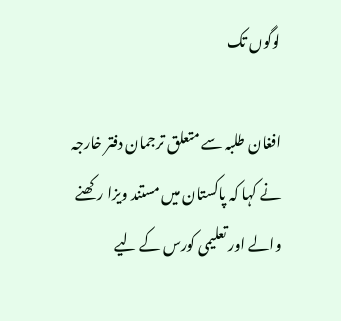لوگوں تک

افغان طلبہ سے متعلق ترجمان دفتر خارجہ نے کہا کہ پاکستان میں مستند ویزا رکھنے والے اور تعلیمی کورس کے لیے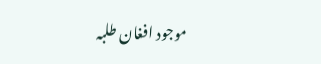موجود افغان طلبہ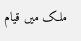ملک میں قیام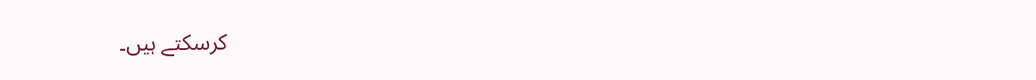کرسکتے ہیں۔